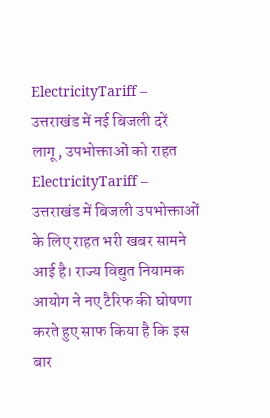ElectricityTariff – उत्तराखंड में नई बिजली दरें लागू, उपभोक्ताओं को राहत
ElectricityTariff – उत्तराखंड में बिजली उपभोक्ताओं के लिए राहत भरी खबर सामने आई है। राज्य विद्युत नियामक आयोग ने नए टैरिफ की घोषणा करते हुए साफ किया है कि इस बार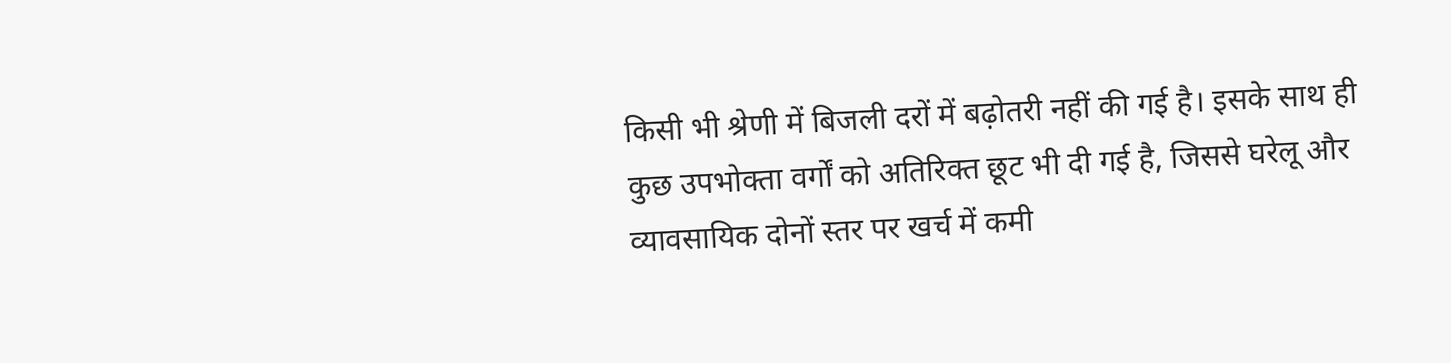किसी भी श्रेणी में बिजली दरों में बढ़ोतरी नहीं की गई है। इसके साथ ही कुछ उपभोक्ता वर्गों को अतिरिक्त छूट भी दी गई है, जिससे घरेलू और व्यावसायिक दोनों स्तर पर खर्च में कमी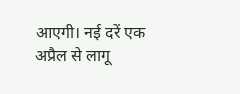आएगी। नई दरें एक अप्रैल से लागू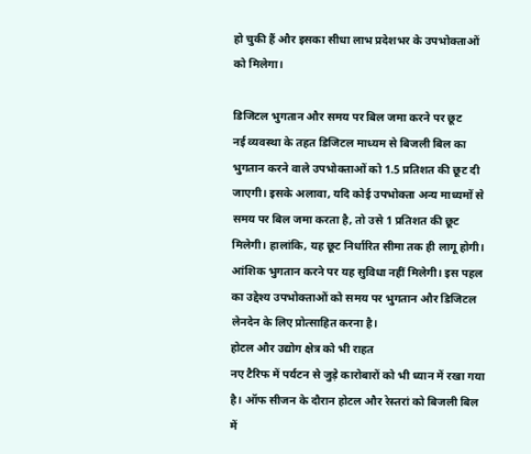हो चुकी हैं और इसका सीधा लाभ प्रदेशभर के उपभोक्ताओं को मिलेगा।

डिजिटल भुगतान और समय पर बिल जमा करने पर छूट
नई व्यवस्था के तहत डिजिटल माध्यम से बिजली बिल का भुगतान करने वाले उपभोक्ताओं को 1.5 प्रतिशत की छूट दी जाएगी। इसके अलावा, यदि कोई उपभोक्ता अन्य माध्यमों से समय पर बिल जमा करता है, तो उसे 1 प्रतिशत की छूट मिलेगी। हालांकि, यह छूट निर्धारित सीमा तक ही लागू होगी। आंशिक भुगतान करने पर यह सुविधा नहीं मिलेगी। इस पहल का उद्देश्य उपभोक्ताओं को समय पर भुगतान और डिजिटल लेनदेन के लिए प्रोत्साहित करना है।
होटल और उद्योग क्षेत्र को भी राहत
नए टैरिफ में पर्यटन से जुड़े कारोबारों को भी ध्यान में रखा गया है। ऑफ सीजन के दौरान होटल और रेस्तरां को बिजली बिल में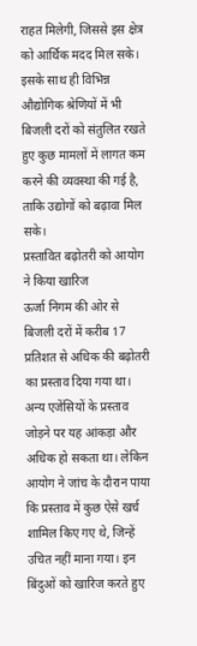राहत मिलेगी, जिससे इस क्षेत्र को आर्थिक मदद मिल सके। इसके साथ ही विभिन्न औद्योगिक श्रेणियों में भी बिजली दरों को संतुलित रखते हुए कुछ मामलों में लागत कम करने की व्यवस्था की गई है, ताकि उद्योगों को बढ़ावा मिल सके।
प्रस्तावित बढ़ोतरी को आयोग ने किया खारिज
ऊर्जा निगम की ओर से बिजली दरों में करीब 17 प्रतिशत से अधिक की बढ़ोतरी का प्रस्ताव दिया गया था। अन्य एजेंसियों के प्रस्ताव जोड़ने पर यह आंकड़ा और अधिक हो सकता था। लेकिन आयोग ने जांच के दौरान पाया कि प्रस्ताव में कुछ ऐसे खर्च शामिल किए गए थे, जिन्हें उचित नहीं माना गया। इन बिंदुओं को खारिज करते हुए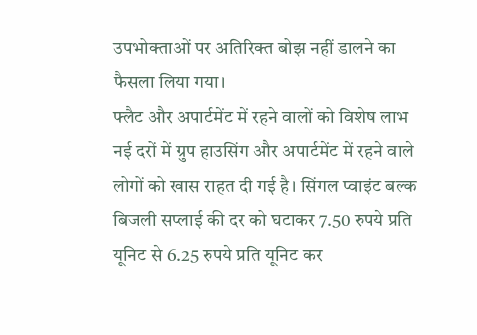उपभोक्ताओं पर अतिरिक्त बोझ नहीं डालने का फैसला लिया गया।
फ्लैट और अपार्टमेंट में रहने वालों को विशेष लाभ
नई दरों में ग्रुप हाउसिंग और अपार्टमेंट में रहने वाले लोगों को खास राहत दी गई है। सिंगल प्वाइंट बल्क बिजली सप्लाई की दर को घटाकर 7.50 रुपये प्रति यूनिट से 6.25 रुपये प्रति यूनिट कर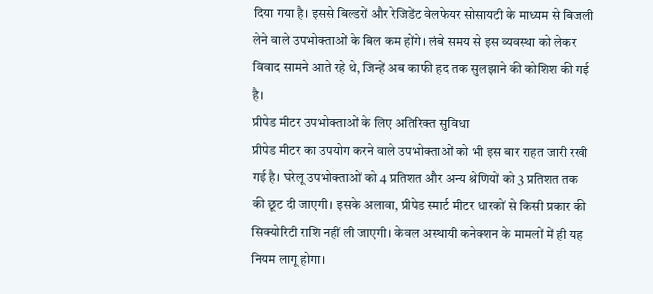दिया गया है। इससे बिल्डरों और रेजिडेंट वेलफेयर सोसायटी के माध्यम से बिजली लेने वाले उपभोक्ताओं के बिल कम होंगे। लंबे समय से इस व्यवस्था को लेकर विवाद सामने आते रहे थे, जिन्हें अब काफी हद तक सुलझाने की कोशिश की गई है।
प्रीपेड मीटर उपभोक्ताओं के लिए अतिरिक्त सुविधा
प्रीपेड मीटर का उपयोग करने वाले उपभोक्ताओं को भी इस बार राहत जारी रखी गई है। घरेलू उपभोक्ताओं को 4 प्रतिशत और अन्य श्रेणियों को 3 प्रतिशत तक की छूट दी जाएगी। इसके अलावा, प्रीपेड स्मार्ट मीटर धारकों से किसी प्रकार की सिक्योरिटी राशि नहीं ली जाएगी। केवल अस्थायी कनेक्शन के मामलों में ही यह नियम लागू होगा।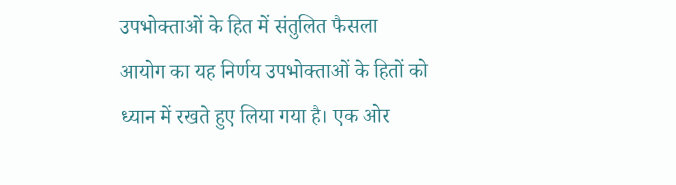उपभोक्ताओं के हित में संतुलित फैसला
आयोग का यह निर्णय उपभोक्ताओं के हितों को ध्यान में रखते हुए लिया गया है। एक ओर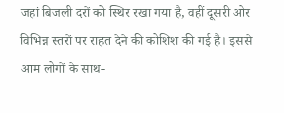जहां बिजली दरों को स्थिर रखा गया है, वहीं दूसरी ओर विभिन्न स्तरों पर राहत देने की कोशिश की गई है। इससे आम लोगों के साथ-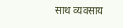साथ व्यवसाय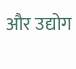और उद्योग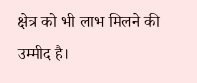क्षेत्र को भी लाभ मिलने की उम्मीद है।